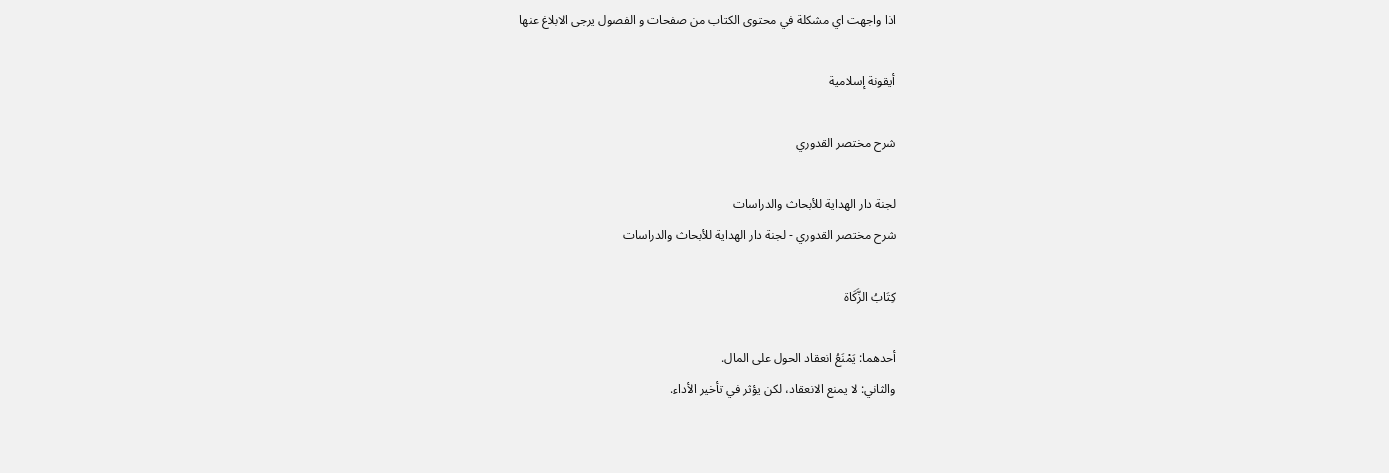اذا واجهت اي مشكلة في محتوى الكتاب من صفحات و الفصول يرجى الابلاغ عنها

أيقونة إسلامية

شرح مختصر القدوري

لجنة دار الهداية للأبحاث والدراسات
شرح مختصر القدوري - لجنة دار الهداية للأبحاث والدراسات

كِتَابُ الزَّكَاة

أحدهما: يَمْنَعُ انعقاد الحول على المال.
والثاني: لا يمنع الانعقاد، لكن يؤثر في تأخير الأداء.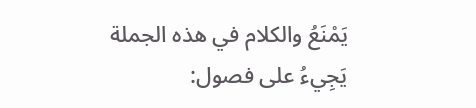يَمْنَعُ والكلام في هذه الجملة يَجِيءُ على فصول: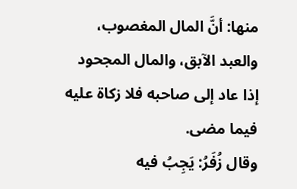منها: أنَّ المال المغصوب، والعبد الآبق، والمال المجحود إذا عاد إلى صاحبه فلا زكاة عليه فيما مضى.
وقال زُفَرُ: يَجِبُ فيه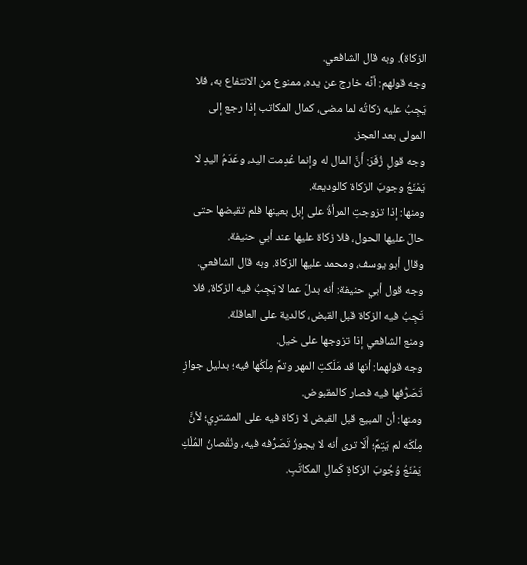الزكاة). وبه قال الشافعي.
وجه قولهم: أنَّه خارج عن يده، ممنوع من الانتفاع به، فلا يَجِبُ عليه زكاتُه لما مضى، كمال المكاتب إذا رجع إلى المولى بعد العجز.
وجه قولِ زُفَرَ: أَنَّ المال له وإنما عُدِمت اليد، وعَدَمُ اليدِ لا يَمْنَعُ وجوبَ الزكاة كالوديعة.
ومنها: إذا تزوجتِ المرأةُ على إبل بعينها فلم تقبضها حتى حالَ عليها الحول، فلا زكاة عليها عند أبي حنيفة.
وقال أبو يوسف، ومحمد عليها الزكاة. وبه قال الشافعي.
وجه قول أبي حنيفة: أنه بدلّ عما لا يَجِبُ فيه الزكاة، فلا تَجِبُ فيه الزكاة قبل القبض، كالدية على العاقلة.
ومنع الشافعي إذا تزوجها على خيل.
وجه قولهما: أنها قد مَلَكتِ المهر وتمَّ مِلْكُها فيه؛ بدليل جوازِ تَصَرُّفها فيه فصار كالمقبوض.
ومنها: أن المبيع قبل القبض لا زكاة فيه على المشترِي؛ لأنَّ مِلْكَه لم يَتِمَّ؛ أَلَا ترى أنه لا يجوزُ تَصَرُّفه فيه، ونُقْصانُ المُلْكِ يَمْنَعُ وُجُوبَ الزكاةِ كَمالِ المكاتَبِ.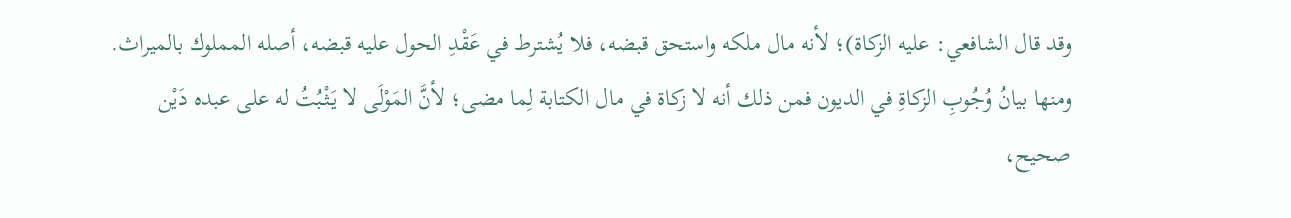وقد قال الشافعي: عليه الزكاة)؛ لأنه مال ملكه واستحق قبضه، فلا يُشترط في عَقْدِ الحول عليه قبضه، أصله المملوك بالميراث.
ومنها بيانُ وُجُوبِ الزكاةِ في الديون فمن ذلك أنه لا زكاة في مال الكتابة لِما مضى؛ لأنَّ المَوْلَى لا يَثْبُتُ له على عبده دَيْن صحيح،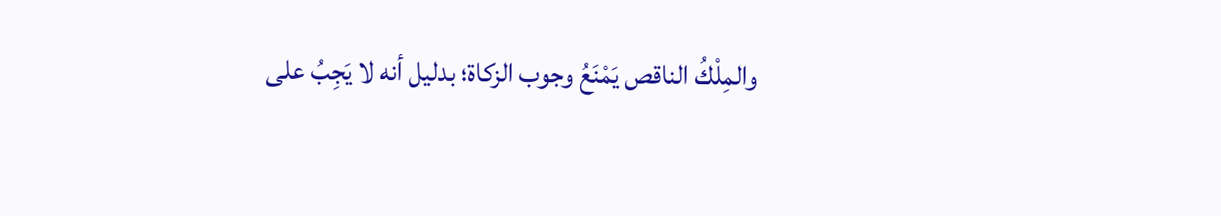والمِلْكُ الناقص يَمْنَعُ وجوب الزكاة؛ بدليل أنه لا يَجِبُ على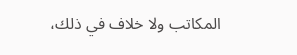المكاتب ولا خلاف في ذلك،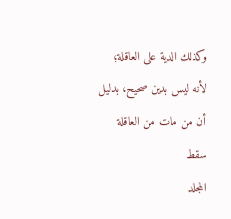وكذلك الدية على العاقلة؛ لأنه ليس بدين صحيح، بدليل أن من مات من العاقلة سقط
المجلد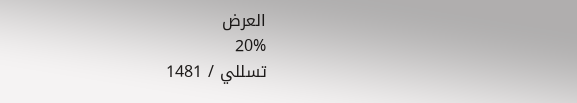العرض
20%
تسللي / 1481